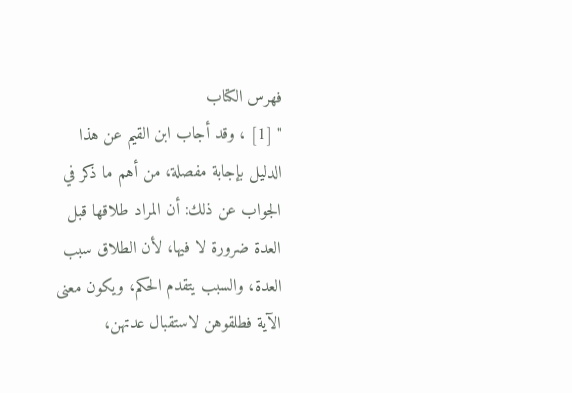فهرس الكتاب
" [1] ، وقد أجاب ابن القيم عن هذا الدليل بإجابة مفصلة، من أهم ما ذكر في الجواب عن ذلك: أن المراد طلاقها قبل العدة ضرورة لا فيها، لأن الطلاق سبب العدة، والسبب يتقدم الحكم، ويكون معنى الآية فطلقوهن لاستقبال عدتهن،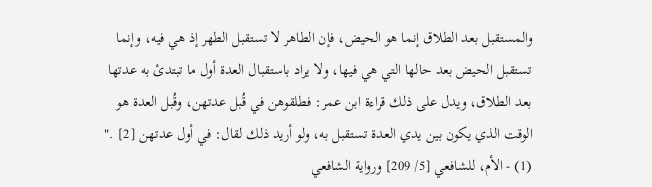والمستقبل بعد الطلاق إنما هو الحيض، فإن الطاهر لا تستقبل الطهر إذ هي فيه، وإنما تستقبل الحيض بعد حالها التي هي فيها، ولا يراد باستقبال العدة أول ما تبتدئ به عدتها بعد الطلاق، ويدل على ذلك قراءة ابن عمر: فطلقوهن في قُبل عدتهن، وقُبل العدة هو الوقت الذي يكون بين يدي العدة تستقبل به، ولو أريد ذلك لقال: في أول عدتهن [2] ."
(1) - الأم، للشافعي [5/ 209] ورواية الشافعي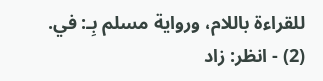للقراءة باللام، ورواية مسلم بِـ: في.
(2) - انظر: زاد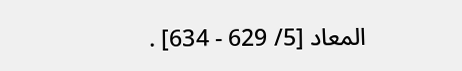المعاد [5/ 629 - 634] .